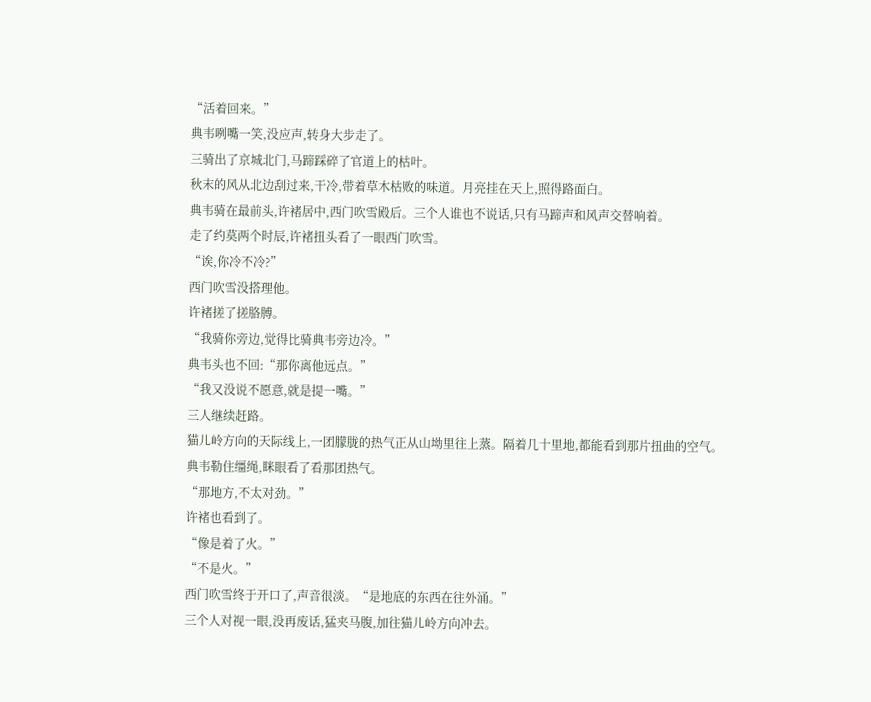“活着回来。”
典韦咧嘴一笑,没应声,转身大步走了。
三骑出了京城北门,马蹄踩碎了官道上的枯叶。
秋末的风从北边刮过来,干冷,带着草木枯败的味道。月亮挂在天上,照得路面白。
典韦骑在最前头,许褚居中,西门吹雪殿后。三个人谁也不说话,只有马蹄声和风声交替响着。
走了约莫两个时辰,许褚扭头看了一眼西门吹雪。
“诶,你冷不冷?”
西门吹雪没搭理他。
许褚搓了搓胳膊。
“我骑你旁边,觉得比骑典韦旁边冷。”
典韦头也不回:“那你离他远点。”
“我又没说不愿意,就是提一嘴。”
三人继续赶路。
猫儿岭方向的天际线上,一团朦胧的热气正从山坳里往上蒸。隔着几十里地,都能看到那片扭曲的空气。
典韦勒住缰绳,眯眼看了看那团热气。
“那地方,不太对劲。”
许褚也看到了。
“像是着了火。”
“不是火。”
西门吹雪终于开口了,声音很淡。“是地底的东西在往外涌。”
三个人对视一眼,没再废话,猛夹马腹,加往猫儿岭方向冲去。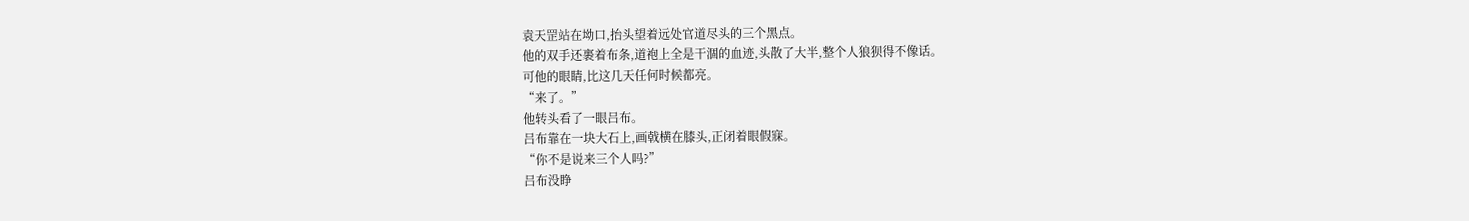袁天罡站在坳口,抬头望着远处官道尽头的三个黑点。
他的双手还裹着布条,道袍上全是干涸的血迹,头散了大半,整个人狼狈得不像话。
可他的眼睛,比这几天任何时候都亮。
“来了。”
他转头看了一眼吕布。
吕布靠在一块大石上,画戟横在膝头,正闭着眼假寐。
“你不是说来三个人吗?”
吕布没睁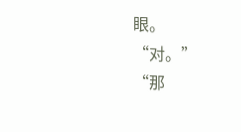眼。
“对。”
“那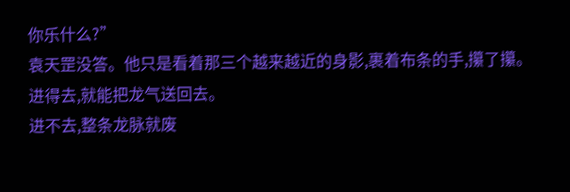你乐什么?”
袁天罡没答。他只是看着那三个越来越近的身影,裹着布条的手,攥了攥。
进得去,就能把龙气送回去。
进不去,整条龙脉就废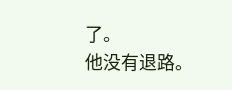了。
他没有退路。